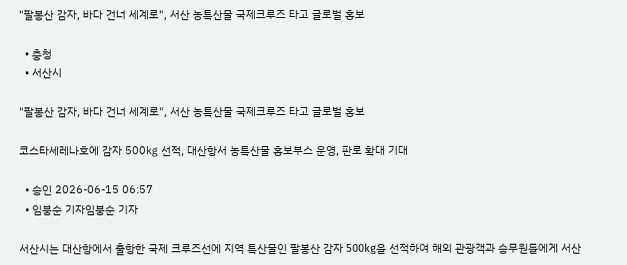"팔봉산 감자, 바다 건너 세계로", 서산 농특산물 국제크루즈 타고 글로벌 홍보

  • 충청
  • 서산시

"팔봉산 감자, 바다 건너 세계로", 서산 농특산물 국제크루즈 타고 글로벌 홍보

코스타세레나호에 감자 500㎏ 선적, 대산항서 농특산물 홍보부스 운영, 판로 확대 기대

  • 승인 2026-06-15 06:57
  • 임붕순 기자임붕순 기자

서산시는 대산항에서 출항한 국제 크루즈선에 지역 특산물인 팔봉산 감자 500kg을 선적하여 해외 관광객과 승무원들에게 서산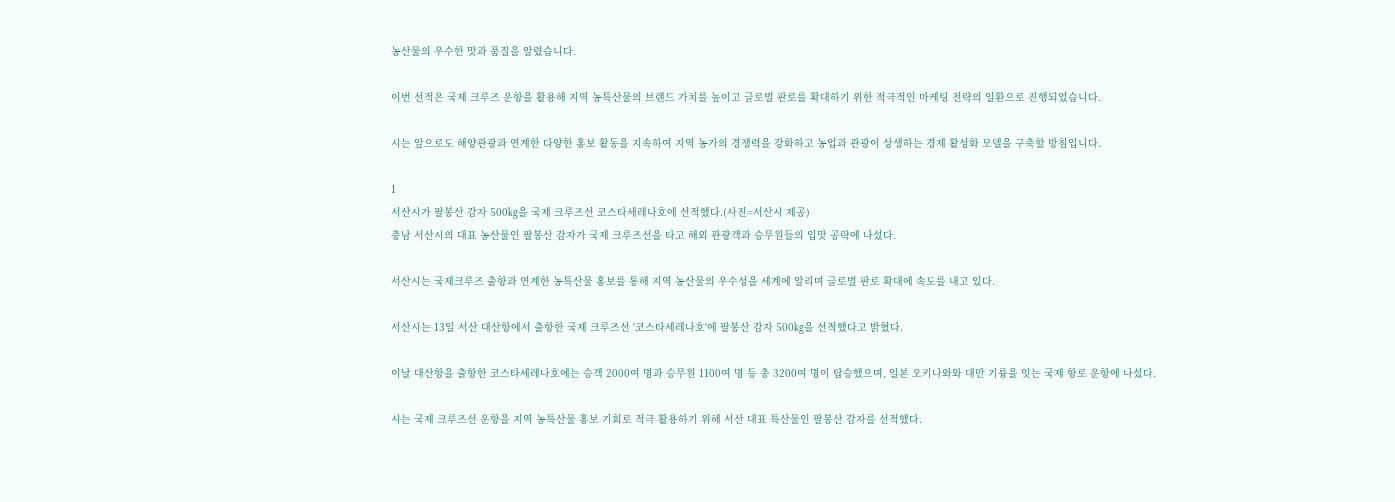농산물의 우수한 맛과 품질을 알렸습니다.

이번 선적은 국제 크루즈 운항을 활용해 지역 농특산물의 브랜드 가치를 높이고 글로벌 판로를 확대하기 위한 적극적인 마케팅 전략의 일환으로 진행되었습니다.

시는 앞으로도 해양관광과 연계한 다양한 홍보 활동을 지속하여 지역 농가의 경쟁력을 강화하고 농업과 관광이 상생하는 경제 활성화 모델을 구축할 방침입니다.

1
서산시가 팔봉산 감자 500㎏을 국제 크루즈선 코스타세레나호에 선적했다.(사진=서산시 제공)
충남 서산시의 대표 농산물인 팔봉산 감자가 국제 크루즈선을 타고 해외 관광객과 승무원들의 입맛 공략에 나섰다.

서산시는 국제크루즈 출항과 연계한 농특산물 홍보를 통해 지역 농산물의 우수성을 세계에 알리며 글로벌 판로 확대에 속도를 내고 있다.

서산시는 13일 서산 대산항에서 출항한 국제 크루즈선 '코스타세레나호'에 팔봉산 감자 500㎏을 선적했다고 밝혔다.

이날 대산항을 출항한 코스타세레나호에는 승객 2000여 명과 승무원 1100여 명 등 총 3200여 명이 탑승했으며, 일본 오키나와와 대만 기륭을 잇는 국제 항로 운항에 나섰다.

시는 국제 크루즈선 운항을 지역 농특산물 홍보 기회로 적극 활용하기 위해 서산 대표 특산물인 팔봉산 감자를 선적했다.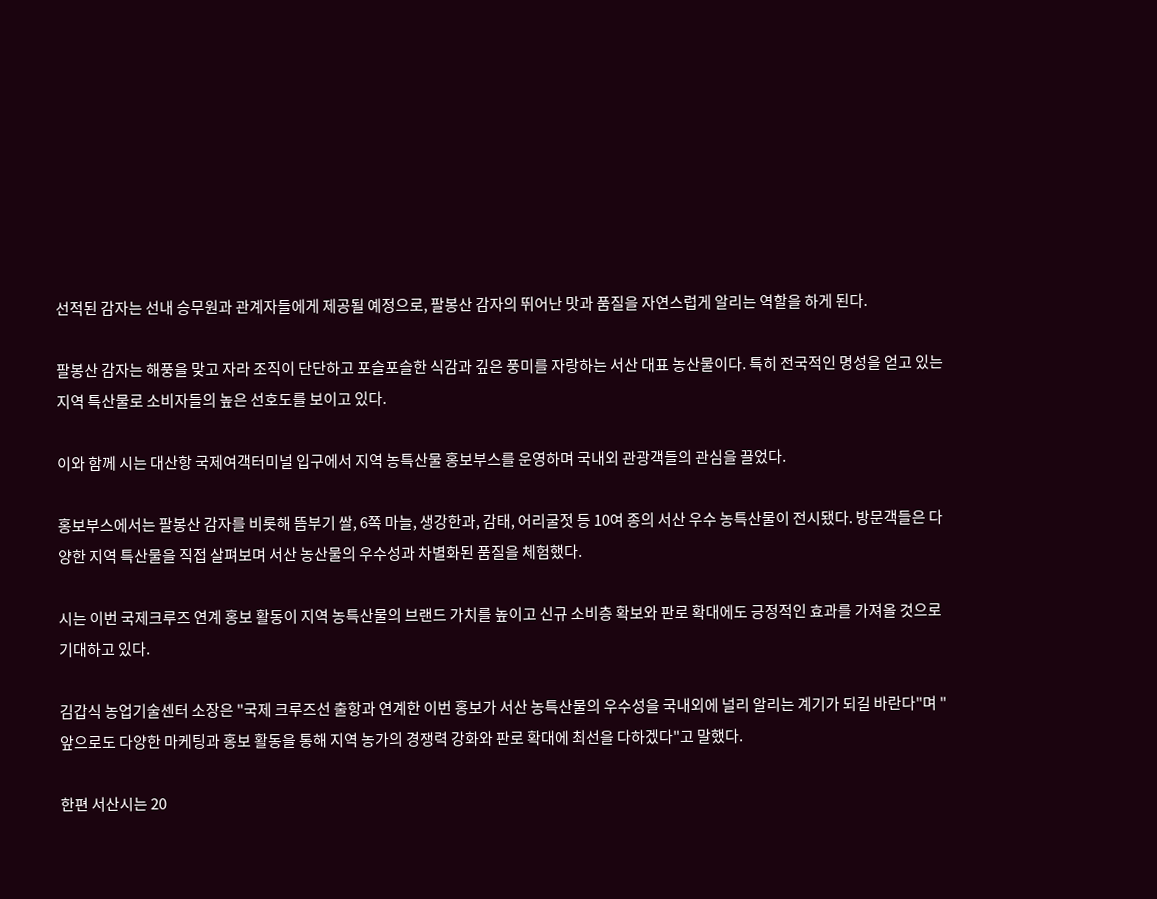선적된 감자는 선내 승무원과 관계자들에게 제공될 예정으로, 팔봉산 감자의 뛰어난 맛과 품질을 자연스럽게 알리는 역할을 하게 된다.

팔봉산 감자는 해풍을 맞고 자라 조직이 단단하고 포슬포슬한 식감과 깊은 풍미를 자랑하는 서산 대표 농산물이다. 특히 전국적인 명성을 얻고 있는 지역 특산물로 소비자들의 높은 선호도를 보이고 있다.

이와 함께 시는 대산항 국제여객터미널 입구에서 지역 농특산물 홍보부스를 운영하며 국내외 관광객들의 관심을 끌었다.

홍보부스에서는 팔봉산 감자를 비롯해 뜸부기 쌀, 6쪽 마늘, 생강한과, 감태, 어리굴젓 등 10여 종의 서산 우수 농특산물이 전시됐다. 방문객들은 다양한 지역 특산물을 직접 살펴보며 서산 농산물의 우수성과 차별화된 품질을 체험했다.

시는 이번 국제크루즈 연계 홍보 활동이 지역 농특산물의 브랜드 가치를 높이고 신규 소비층 확보와 판로 확대에도 긍정적인 효과를 가져올 것으로 기대하고 있다.

김갑식 농업기술센터 소장은 "국제 크루즈선 출항과 연계한 이번 홍보가 서산 농특산물의 우수성을 국내외에 널리 알리는 계기가 되길 바란다"며 "앞으로도 다양한 마케팅과 홍보 활동을 통해 지역 농가의 경쟁력 강화와 판로 확대에 최선을 다하겠다"고 말했다.

한편 서산시는 20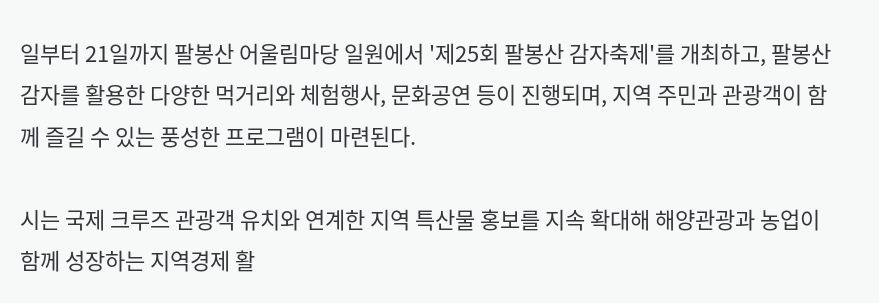일부터 21일까지 팔봉산 어울림마당 일원에서 '제25회 팔봉산 감자축제'를 개최하고, 팔봉산 감자를 활용한 다양한 먹거리와 체험행사, 문화공연 등이 진행되며, 지역 주민과 관광객이 함께 즐길 수 있는 풍성한 프로그램이 마련된다.

시는 국제 크루즈 관광객 유치와 연계한 지역 특산물 홍보를 지속 확대해 해양관광과 농업이 함께 성장하는 지역경제 활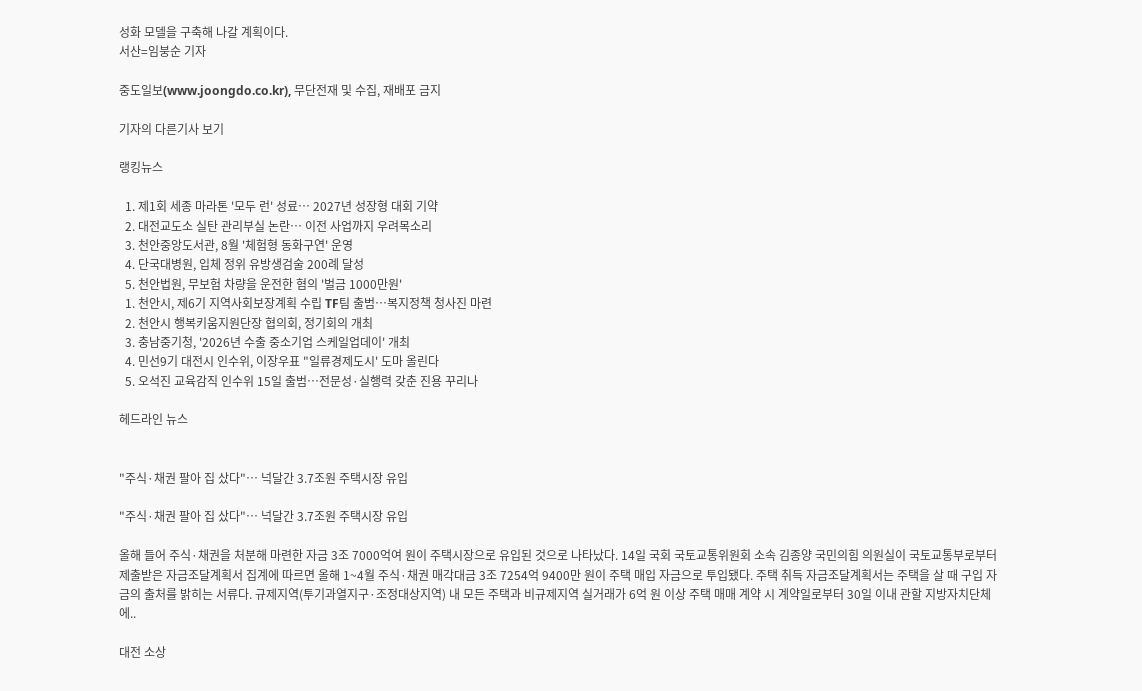성화 모델을 구축해 나갈 계획이다.
서산=임붕순 기자

중도일보(www.joongdo.co.kr), 무단전재 및 수집, 재배포 금지

기자의 다른기사 보기

랭킹뉴스

  1. 제1회 세종 마라톤 '모두 런' 성료… 2027년 성장형 대회 기약
  2. 대전교도소 실탄 관리부실 논란… 이전 사업까지 우려목소리
  3. 천안중앙도서관, 8월 '체험형 동화구연' 운영
  4. 단국대병원, 입체 정위 유방생검술 200례 달성
  5. 천안법원, 무보험 차량을 운전한 혐의 '벌금 1000만원'
  1. 천안시, 제6기 지역사회보장계획 수립 TF팀 출범…복지정책 청사진 마련
  2. 천안시 행복키움지원단장 협의회, 정기회의 개최
  3. 충남중기청, '2026년 수출 중소기업 스케일업데이' 개최
  4. 민선9기 대전시 인수위, 이장우표 "일류경제도시' 도마 올린다
  5. 오석진 교육감직 인수위 15일 출범…전문성·실행력 갖춘 진용 꾸리나

헤드라인 뉴스


"주식·채권 팔아 집 샀다"… 넉달간 3.7조원 주택시장 유입

"주식·채권 팔아 집 샀다"… 넉달간 3.7조원 주택시장 유입

올해 들어 주식·채권을 처분해 마련한 자금 3조 7000억여 원이 주택시장으로 유입된 것으로 나타났다. 14일 국회 국토교통위원회 소속 김종양 국민의힘 의원실이 국토교통부로부터 제출받은 자금조달계획서 집계에 따르면 올해 1~4월 주식·채권 매각대금 3조 7254억 9400만 원이 주택 매입 자금으로 투입됐다. 주택 취득 자금조달계획서는 주택을 살 때 구입 자금의 출처를 밝히는 서류다. 규제지역(투기과열지구·조정대상지역) 내 모든 주택과 비규제지역 실거래가 6억 원 이상 주택 매매 계약 시 계약일로부터 30일 이내 관할 지방자치단체에..

대전 소상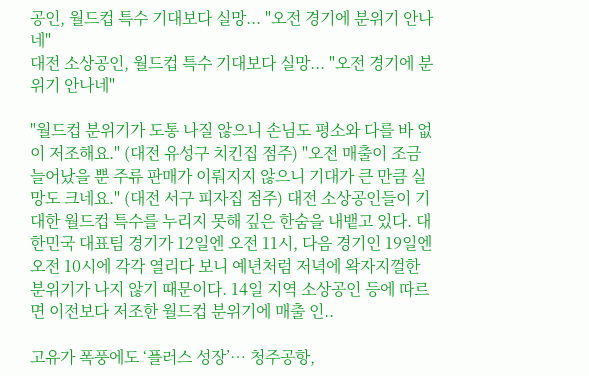공인, 월드컵 특수 기대보다 실망... "오전 경기에 분위기 안나네"
대전 소상공인, 월드컵 특수 기대보다 실망... "오전 경기에 분위기 안나네"

"월드컵 분위기가 도통 나질 않으니 손님도 평소와 다를 바 없이 저조해요." (대전 유성구 치킨집 점주) "오전 매출이 조금 늘어났을 뿐 주류 판매가 이뤄지지 않으니 기대가 큰 만큼 실망도 크네요." (대전 서구 피자집 점주) 대전 소상공인들이 기대한 월드컵 특수를 누리지 못해 깊은 한숨을 내뱉고 있다. 대한민국 대표팀 경기가 12일엔 오전 11시, 다음 경기인 19일엔 오전 10시에 각각 열리다 보니 예년처럼 저녁에 왁자지껄한 분위기가 나지 않기 때문이다. 14일 지역 소상공인 등에 따르면 이전보다 저조한 월드컵 분위기에 매출 인..

고유가 폭풍에도 ‘플러스 성장’… 청주공항,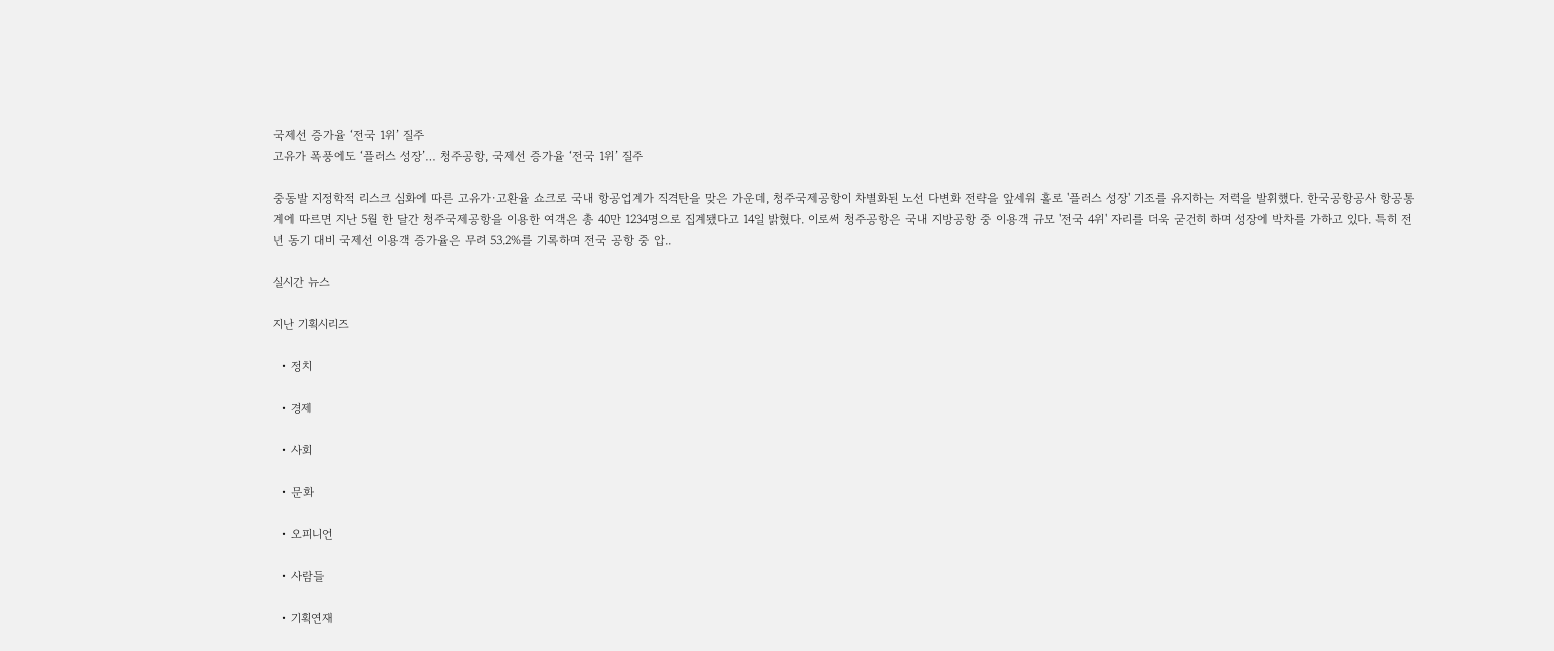국제선 증가율 ‘전국 1위’ 질주
고유가 폭풍에도 ‘플러스 성장’… 청주공항, 국제선 증가율 ‘전국 1위’ 질주

중동발 지정학적 리스크 심화에 따른 고유가·고환율 쇼크로 국내 항공업계가 직격탄을 맞은 가운데, 청주국제공항이 차별화된 노선 다변화 전략을 앞세워 홀로 '플러스 성장' 기조를 유지하는 저력을 발휘했다. 한국공항공사 항공통계에 따르면 지난 5월 한 달간 청주국제공항을 이용한 여객은 총 40만 1234명으로 집계됐다고 14일 밝혔다. 이로써 청주공항은 국내 지방공항 중 이용객 규모 '전국 4위' 자리를 더욱 굳건히 하며 성장에 박차를 가하고 있다. 특히 전년 동기 대비 국제선 이용객 증가율은 무려 53.2%를 기록하며 전국 공항 중 압..

실시간 뉴스

지난 기획시리즈

  • 정치

  • 경제

  • 사회

  • 문화

  • 오피니언

  • 사람들

  • 기획연재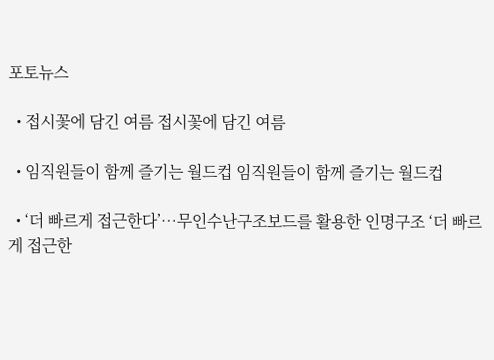포토뉴스

  • 접시꽃에 담긴 여름 접시꽃에 담긴 여름

  • 임직원들이 함께 즐기는 월드컵 임직원들이 함께 즐기는 월드컵

  • ‘더 빠르게 접근한다’…무인수난구조보드를 활용한 인명구조 ‘더 빠르게 접근한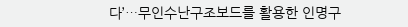다’…무인수난구조보드를 활용한 인명구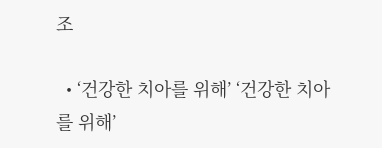조

  • ‘건강한 치아를 위해’ ‘건강한 치아를 위해’